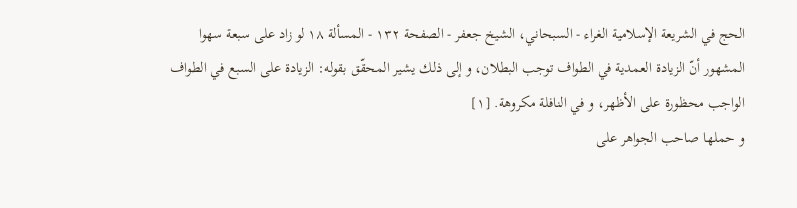الحج في الشريعة الإسلامية الغراء - السبحاني، الشيخ جعفر - الصفحة ١٣٢ - المسألة ١٨ لو زاد على سبعة سهوا
المشهور أنّ الزيادة العمدية في الطواف توجب البطلان، و إلى ذلك يشير المحقّق بقوله: الزيادة على السبع في الطواف الواجب محظورة على الأظهر، و في النافلة مكروهة. [١]
و حملها صاحب الجواهر على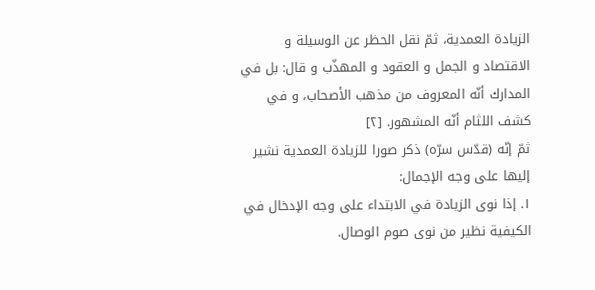الزيادة العمدية، ثمّ نقل الحظر عن الوسيلة و الاقتصاد و الجمل و العقود و المهذّب و قال: بل في المدارك أنّه المعروف من مذهب الأصحاب، و في كشف اللثام أنّه المشهور. [٢]
ثمّ إنّه (قدّس سرّه) ذكر صورا للزيادة العمدية نشير إليها على وجه الإجمال:
١. إذا نوى الزيادة في الابتداء على وجه الإدخال في الكيفية نظير من نوى صوم الوصال.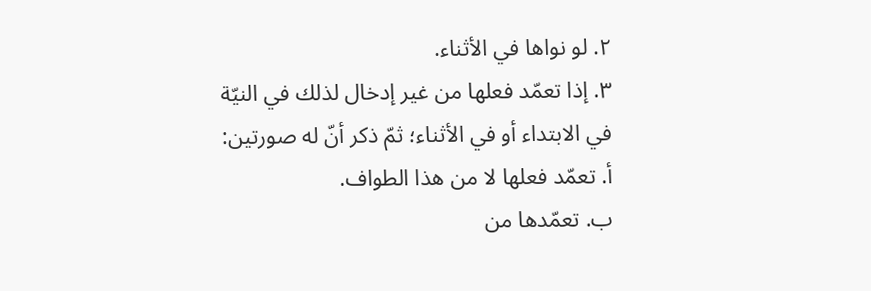٢. لو نواها في الأثناء.
٣. إذا تعمّد فعلها من غير إدخال لذلك في النيّة في الابتداء أو في الأثناء؛ ثمّ ذكر أنّ له صورتين:
أ. تعمّد فعلها لا من هذا الطواف.
ب. تعمّدها من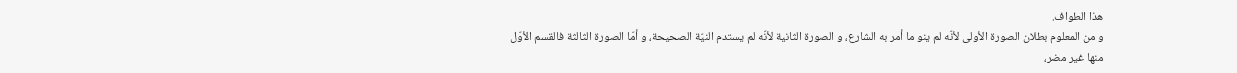هذا الطواف.
و من المعلوم بطلان الصورة الأولى لأنّه لم ينو ما أمر به الشارع، و الصورة الثانية لأنّه لم يستدم النيّة الصحيحة، و أمّا الصورة الثالثة فالقسم الأوّل منها غير مضر،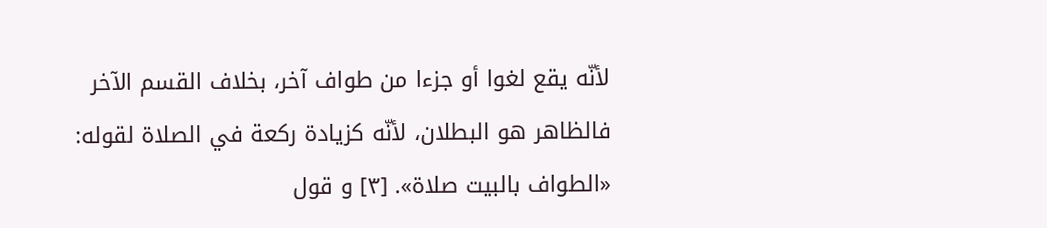لأنّه يقع لغوا أو جزءا من طواف آخر، بخلاف القسم الآخر فالظاهر هو البطلان، لأنّه كزيادة ركعة في الصلاة لقوله: «الطواف بالبيت صلاة». [٣] و قول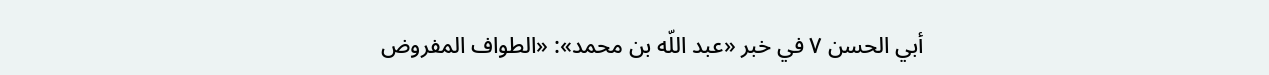أبي الحسن ٧ في خبر «عبد اللّه بن محمد»: «الطواف المفروض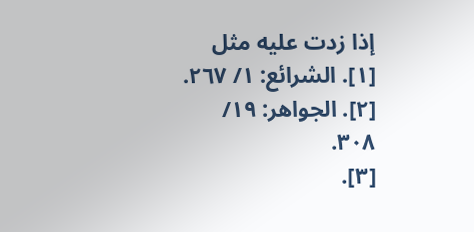إذا زدت عليه مثل
[١]. الشرائع: ١/ ٢٦٧.
[٢]. الجواهر: ١٩/ ٣٠٨.
[٣].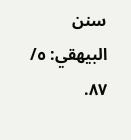سنن البيهقي: ٥/ ٨٧.